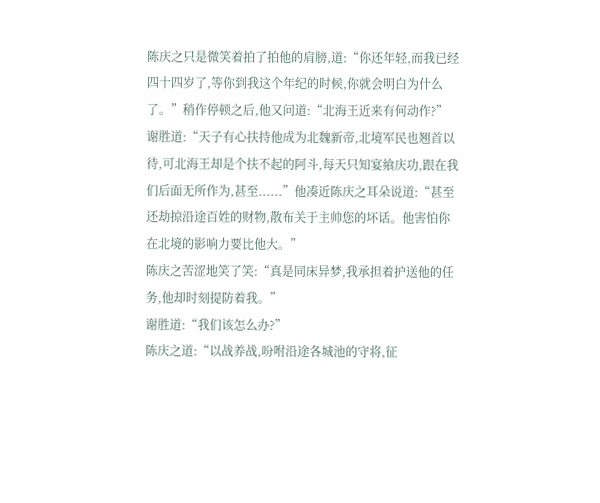陈庆之只是微笑着拍了拍他的肩膀,道:“你还年轻,而我已经四十四岁了,等你到我这个年纪的时候,你就会明白为什么了。”稍作停顿之后,他又问道:“北海王近来有何动作?”
谢胜道:“天子有心扶持他成为北魏新帝,北境军民也翘首以待,可北海王却是个扶不起的阿斗,每天只知宴飨庆功,跟在我们后面无所作为,甚至......”他凑近陈庆之耳朵说道:“甚至还劫掠沿途百姓的财物,散布关于主帅您的坏话。他害怕你在北境的影响力要比他大。”
陈庆之苦涩地笑了笑:“真是同床异梦,我承担着护送他的任务,他却时刻提防着我。”
谢胜道:“我们该怎么办?”
陈庆之道:“以战养战,吩咐沿途各城池的守将,征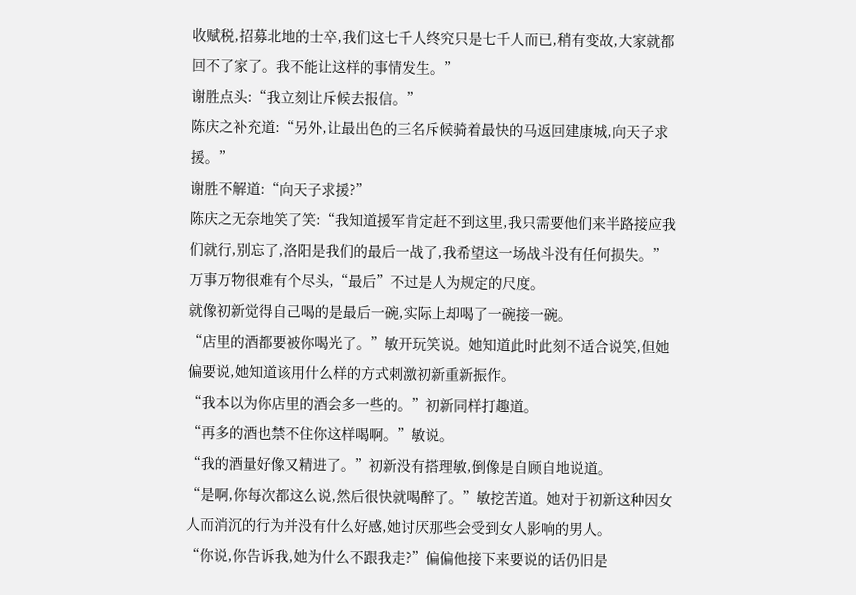收赋税,招募北地的士卒,我们这七千人终究只是七千人而已,稍有变故,大家就都回不了家了。我不能让这样的事情发生。”
谢胜点头:“我立刻让斥候去报信。”
陈庆之补充道:“另外,让最出色的三名斥候骑着最快的马返回建康城,向天子求援。”
谢胜不解道:“向天子求援?”
陈庆之无奈地笑了笑:“我知道援军肯定赶不到这里,我只需要他们来半路接应我们就行,别忘了,洛阳是我们的最后一战了,我希望这一场战斗没有任何损失。”
万事万物很难有个尽头,“最后”不过是人为规定的尺度。
就像初新觉得自己喝的是最后一碗,实际上却喝了一碗接一碗。
“店里的酒都要被你喝光了。”敏开玩笑说。她知道此时此刻不适合说笑,但她偏要说,她知道该用什么样的方式刺激初新重新振作。
“我本以为你店里的酒会多一些的。”初新同样打趣道。
“再多的酒也禁不住你这样喝啊。”敏说。
“我的酒量好像又精进了。”初新没有搭理敏,倒像是自顾自地说道。
“是啊,你每次都这么说,然后很快就喝醉了。”敏挖苦道。她对于初新这种因女人而消沉的行为并没有什么好感,她讨厌那些会受到女人影响的男人。
“你说,你告诉我,她为什么不跟我走?”偏偏他接下来要说的话仍旧是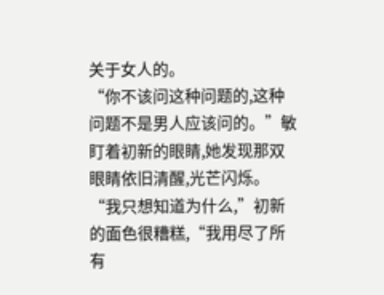关于女人的。
“你不该问这种问题的,这种问题不是男人应该问的。”敏盯着初新的眼睛,她发现那双眼睛依旧清醒,光芒闪烁。
“我只想知道为什么,”初新的面色很糟糕,“我用尽了所有